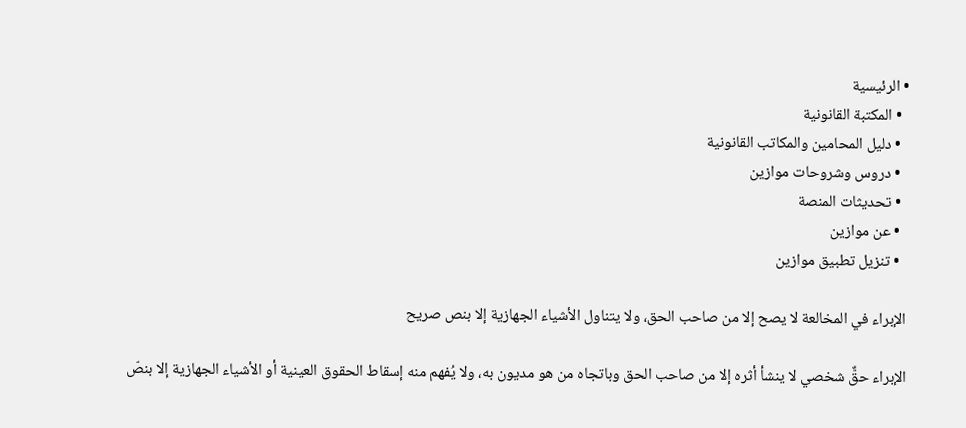• الرئيسية
  • المكتبة القانونية
  • دليل المحامين والمكاتب القانونية
  • دروس وشروحات موازين
  • تحديثات المنصة
  • عن موازين
  • تنزيل تطبيق موازين

الإبراء في المخالعة لا يصح إلا من صاحب الحق، ولا يتناول الأشياء الجهازية إلا بنص صريح

الإبراء حقٌّ شخصي لا ينشأ أثره إلا من صاحب الحق وباتجاه من هو مديون به، ولا يُفهم منه إسقاط الحقوق العينية أو الأشياء الجهازية إلا بنصّ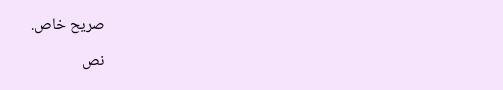صريح خاص.

نص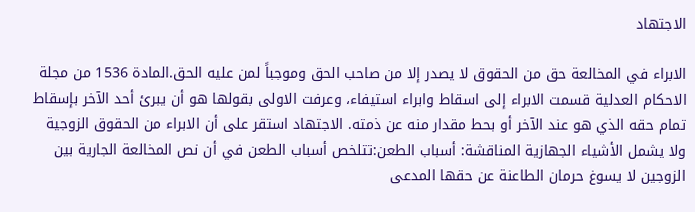الاجتهاد

الابراء في المخالعة حق من الحقوق لا يصدر إلا من صاحب الحق وموجباً لمن عليه الحق.المادة 1536 من مجلة الاحكام العدلية قسمت الابراء إلى اسقاط وابراء استيفاء، وعرفت الاولى بقولها هو أن يبرئ أحد الآخر بإسقاط تمام حقه الذي هو عند الآخر أو بحط مقدار منه عن ذمته. الاجتهاد استقر على أن الابراء من الحقوق الزوجية ولا يشمل الأشياء الجهازية المناقشة: أسباب الطعن:تتلخص أسباب الطعن في أن نص المخالعة الجارية بين الزوجين لا يسوغ حرمان الطاعنة عن حقها المدعى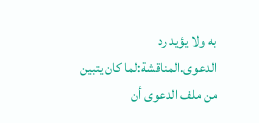به ولا يؤيد رد الدعوى.المناقشة:لما كان يتبين من ملف الدعوى أن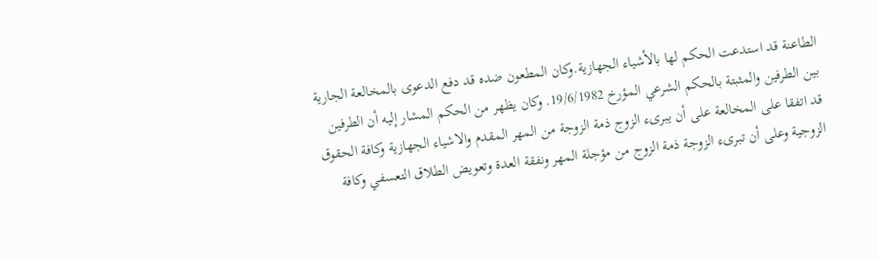الطاعنة قد استدعت الحكم لها بالأشياء الجهازية.وكان المطعون ضده قد دفع الدعوى بالمخالعة الجارية بين الطرفين والمثبتة بالحكم الشرعي المؤرخ 19/6/1982. وكان يظهر من الحكم المشار إليه أن الطرفين قد اتفقا على المخالعة على أن يبرىء الزوج ذمة الزوجة من المهر المقدم والاشياء الجهازية وكافة الحقوق الزوجية وعلى أن تبرىء الزوجة ذمة الزوج من مؤجلة المهر ونفقة العدة وتعويض الطلاق التعسفي وكافة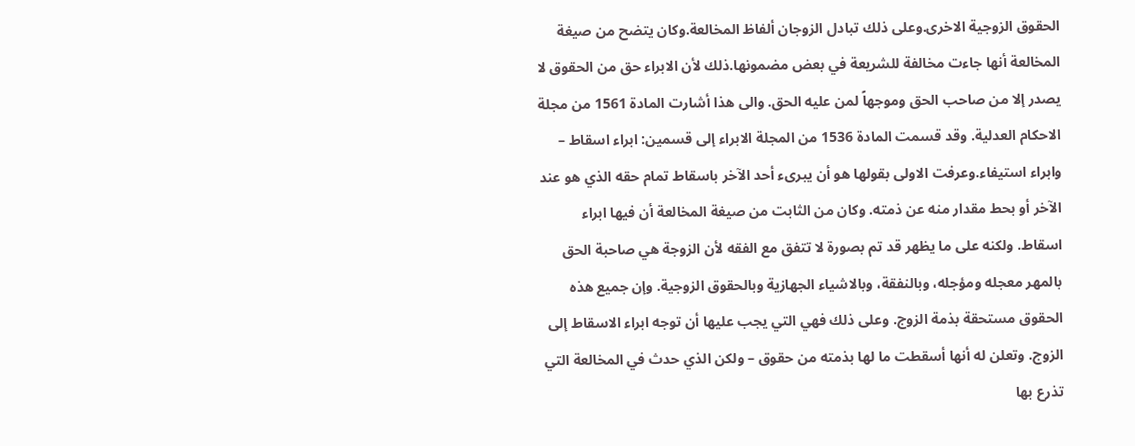الحقوق الزوجية الاخرى.وعلى ذلك تبادل الزوجان ألفاظ المخالعة.وكان يتضح من صيغة المخالعة أنها جاءت مخالفة للشريعة في بعض مضمونها.ذلك لأن الابراء حق من الحقوق لا يصدر إلا من صاحب الحق وموجهاً لمن عليه الحق. والى هذا أشارت المادة 1561 من مجلة الاحكام العدلية. وقد قسمت المادة 1536 من المجلة الابراء إلى قسمين: ابراء اسقاط – وابراء استيفاء.وعرفت الاولى بقولها هو أن يبرىء أحد الآخر باسقاط تمام حقه الذي هو عند الآخر أو بحط مقدار منه عن ذمته. وكان من الثابت من صيغة المخالعة أن فيها ابراء اسقاط. ولكنه على ما يظهر قد تم بصورة لا تتفق مع الفقه لأن الزوجة هي صاحبة الحق بالمهر معجله ومؤجله، وبالنفقة، وبالاشياء الجهازية وبالحقوق الزوجية. وإن جميع هذه الحقوق مستحقة بذمة الزوج. وعلى ذلك فهي التي يجب عليها أن توجه ابراء الاسقاط إلى الزوج. وتعلن له أنها أسقطت ما لها بذمته من حقوق – ولكن الذي حدث في المخالعة التي تذرع بها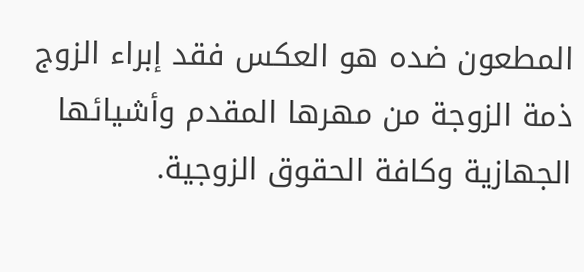المطعون ضده هو العكس فقد إبراء الزوج ذمة الزوجة من مهرها المقدم وأشيائها الجهازية وكافة الحقوق الزوجية.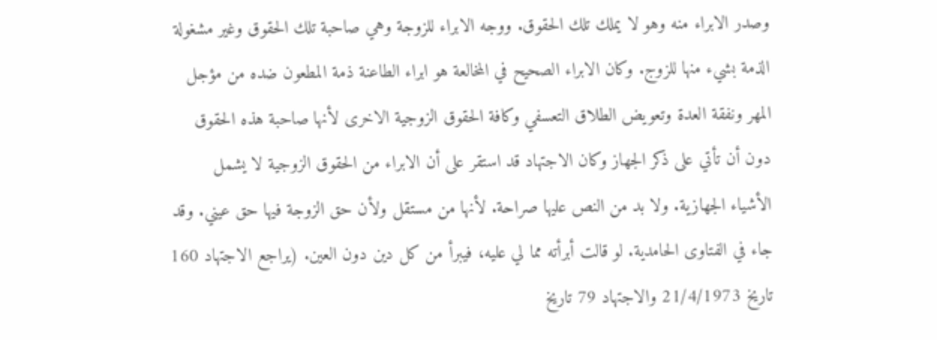وصدر الابراء منه وهو لا يملك تلك الحقوق. ووجه الابراء للزوجة وهي صاحبة تلك الحقوق وغير مشغولة الذمة بشيء منها للزوج. وكان الابراء الصحيح في المخالعة هو ابراء الطاعنة ذمة المطعون ضده من مؤجل المهر ونفقة العدة وتعويض الطلاق التعسفي وكافة الحقوق الزوجية الاخرى لأنها صاحبة هذه الحقوق دون أن تأتي على ذكر الجهاز وكان الاجتهاد قد استقر على أن الابراء من الحقوق الزوجية لا يشمل الأشياء الجهازية. ولا بد من النص عليها صراحة. لأنها من مستقل ولأن حق الزوجة فيها حق عيني. وقد جاء في الفتاوى الحامدية. لو قالت أبرأته مما لي عليه، فيبرأ من كل دين دون العين. (يراجع الاجتهاد 160 تاريخ 21/4/1973 والاجتهاد 79 تاريخ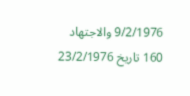9/2/1976 والاجتهاد 160 تاريخ 23/2/1976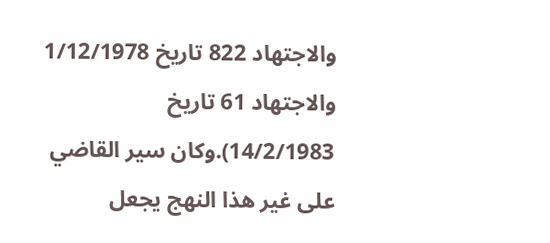والاجتهاد 822 تاريخ 1/12/1978 والاجتهاد 61 تاريخ 14/2/1983).وكان سير القاضي على غير هذا النهج يجعل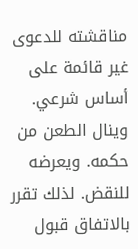مناقشته للدعوى غير قائمة على أساس شرعي. وينال الطعن من حكمه. ويعرضه للنقض. لذلك تقرر بالاتفاق قبول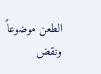الطعن موضوعاً ونقض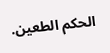الحكم الطعين.